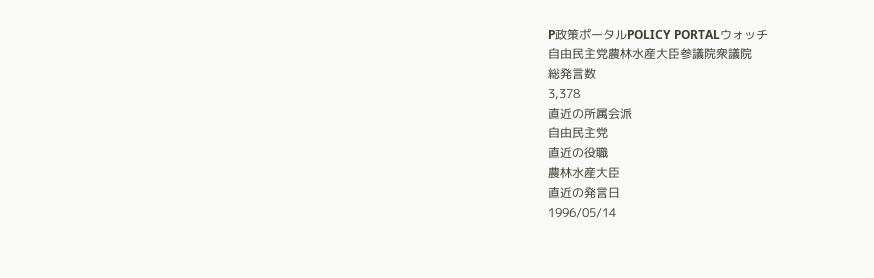P政策ポータルPOLICY PORTALウォッチ
自由民主党農林水産大臣参議院衆議院
総発言数
3,378
直近の所属会派
自由民主党
直近の役職
農林水産大臣
直近の発言日
1996/05/14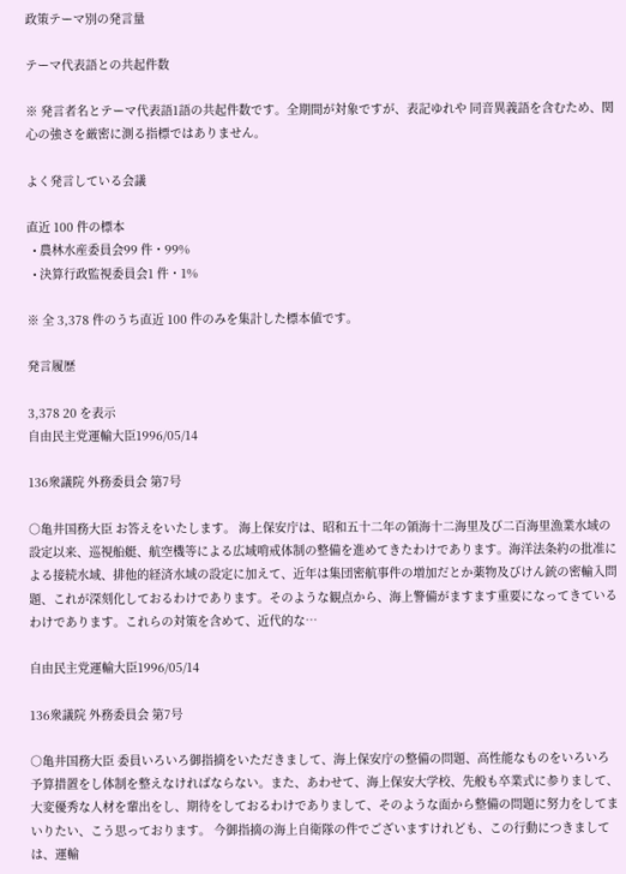政策テーマ別の発言量

テーマ代表語との共起件数

※ 発言者名とテーマ代表語1語の共起件数です。全期間が対象ですが、表記ゆれや 同音異義語を含むため、関心の強さを厳密に測る指標ではありません。

よく発言している会議

直近 100 件の標本
  • 農林水産委員会99 件・99%
  • 決算行政監視委員会1 件・1%

※ 全 3,378 件のうち直近 100 件のみを集計した標本値です。

発言履歴

3,378 20 を表示
自由民主党運輸大臣1996/05/14

136衆議院 外務委員会 第7号

○亀井国務大臣 お答えをいたします。 海上保安庁は、昭和五十二年の領海十二海里及び二百海里漁業水域の設定以来、巡視船艇、航空機等による広域哨戒体制の整備を進めてきたわけであります。海洋法条約の批准による接続水域、排他的経済水域の設定に加えて、近年は集団密航事件の増加だとか薬物及びけん銃の密輸入問題、これが深刻化しておるわけであります。そのような観点から、海上警備がますます重要になってきているわけであります。これらの対策を含めて、近代的な…

自由民主党運輸大臣1996/05/14

136衆議院 外務委員会 第7号

○亀井国務大臣 委員いろいろ御指摘をいただきまして、海上保安庁の整備の問題、高性能なものをいろいろ予算措置をし体制を整えなければならない。また、あわせて、海上保安大学校、先般も卒業式に参りまして、大変優秀な人材を輩出をし、期待をしておるわけでありまして、そのような面から整備の問題に努力をしてまいりたい、こう思っております。 今御指摘の海上自衛隊の件でございますけれども、この行動につきましては、運輸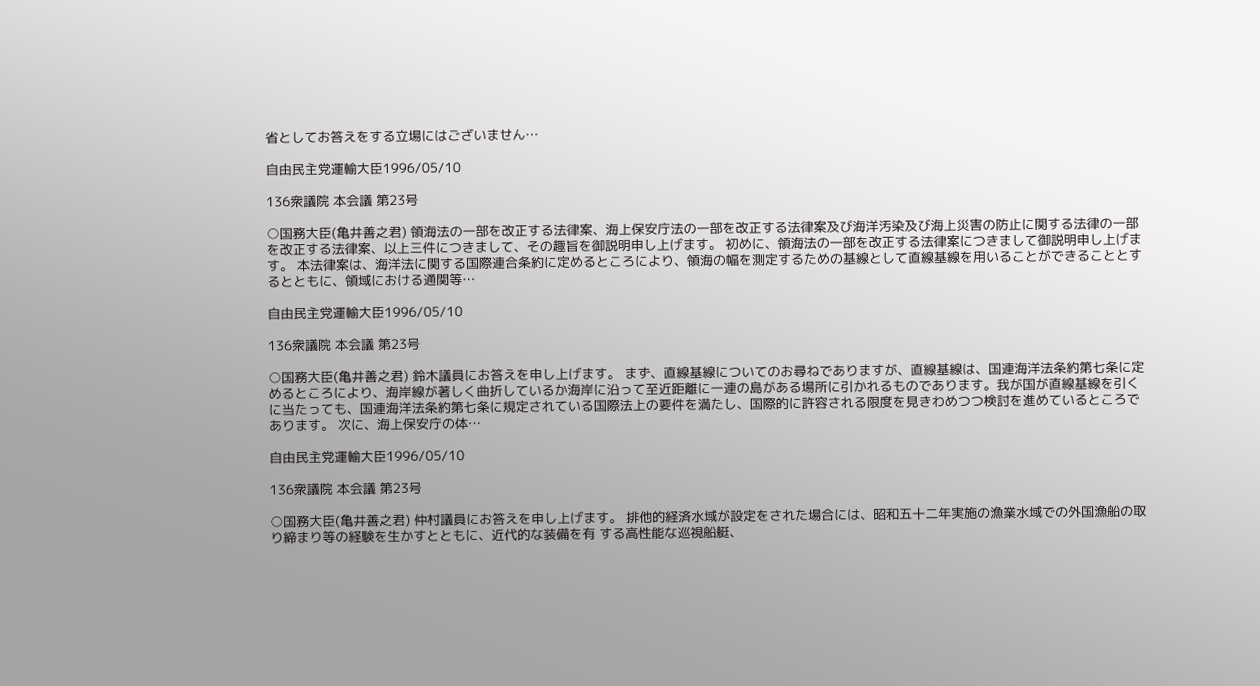省としてお答えをする立場にはございません…

自由民主党運輸大臣1996/05/10

136衆議院 本会議 第23号

○国務大臣(亀井善之君) 領海法の一部を改正する法律案、海上保安庁法の一部を改正する法律案及び海洋汚染及び海上災害の防止に関する法律の一部を改正する法律案、以上三件につきまして、その趣旨を御説明申し上げます。 初めに、領海法の一部を改正する法律案につきまして御説明申し上げます。 本法律案は、海洋法に関する国際連合条約に定めるところにより、領海の幅を測定するための基線として直線基線を用いることができることとするとともに、領域における通関等…

自由民主党運輸大臣1996/05/10

136衆議院 本会議 第23号

○国務大臣(亀井善之君) 鈴木議員にお答えを申し上げます。 まず、直線基線についてのお尋ねでありますが、直線基線は、国連海洋法条約第七条に定めるところにより、海岸線が著しく曲折しているか海岸に沿って至近距離に一連の島がある場所に引かれるものであります。我が国が直線基線を引くに当たっても、国連海洋法条約第七条に規定されている国際法上の要件を満たし、国際的に許容される限度を見きわめつつ検討を進めているところであります。 次に、海上保安庁の体…

自由民主党運輸大臣1996/05/10

136衆議院 本会議 第23号

○国務大臣(亀井善之君) 仲村議員にお答えを申し上げます。 排他的経済水域が設定をされた場合には、昭和五十二年実施の漁業水域での外国漁船の取り締まり等の経験を生かすとともに、近代的な装備を有 する高性能な巡視船艇、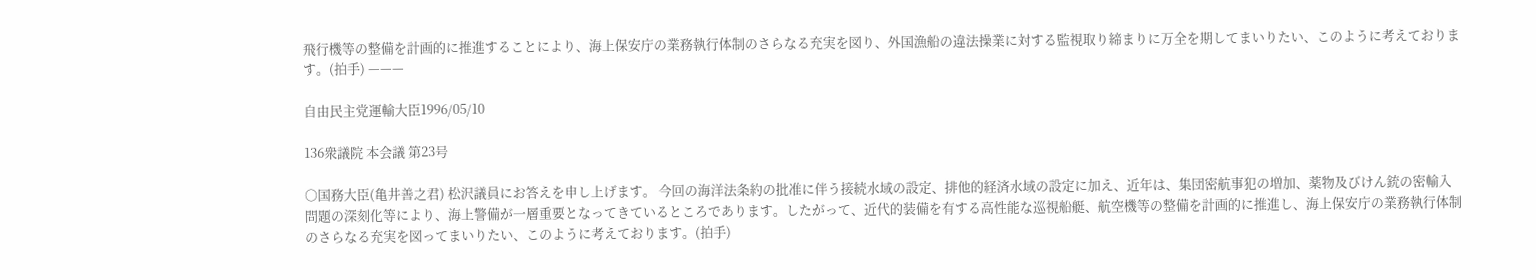飛行機等の整備を計画的に推進することにより、海上保安庁の業務執行体制のさらなる充実を図り、外国漁船の違法操業に対する監視取り締まりに万全を期してまいりたい、このように考えております。(拍手) ———

自由民主党運輸大臣1996/05/10

136衆議院 本会議 第23号

○国務大臣(亀井善之君) 松沢議員にお答えを申し上げます。 今回の海洋法条約の批准に伴う接続水域の設定、排他的経済水域の設定に加え、近年は、集団密航事犯の増加、薬物及びけん銃の密輸入問題の深刻化等により、海上警備が一層重要となってきているところであります。したがって、近代的装備を有する高性能な巡視船艇、航空機等の整備を計画的に推進し、海上保安庁の業務執行体制のさらなる充実を図ってまいりたい、このように考えております。(拍手)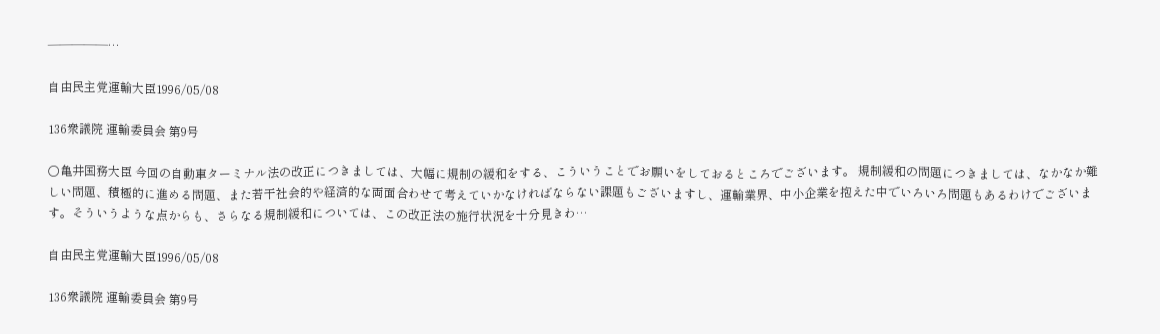—————…

自由民主党運輸大臣1996/05/08

136衆議院 運輸委員会 第9号

○亀井国務大臣 今回の自動車ターミナル法の改正につきましては、大幅に規制の緩和をする、こういうことでお願いをしておるところでございます。 規制緩和の問題につきましては、なかなか難しい問題、積極的に進める問題、また若干社会的や経済的な両面合わせて考えていかなければならない課題もございますし、運輸業界、中小企業を抱えた中でいろいろ問題もあるわけでございます。そういうような点からも、さらなる規制緩和については、この改正法の施行状況を十分見きわ…

自由民主党運輸大臣1996/05/08

136衆議院 運輸委員会 第9号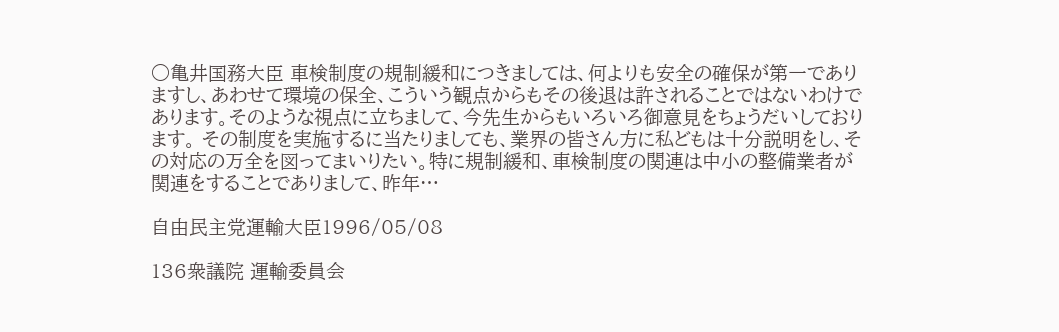○亀井国務大臣 車検制度の規制緩和につきましては、何よりも安全の確保が第一でありますし、あわせて環境の保全、こういう観点からもその後退は許されることではないわけであります。そのような視点に立ちまして、今先生からもいろいろ御意見をちょうだいしております。 その制度を実施するに当たりましても、業界の皆さん方に私どもは十分説明をし、その対応の万全を図ってまいりたい。特に規制緩和、車検制度の関連は中小の整備業者が関連をすることでありまして、昨年…

自由民主党運輸大臣1996/05/08

136衆議院 運輸委員会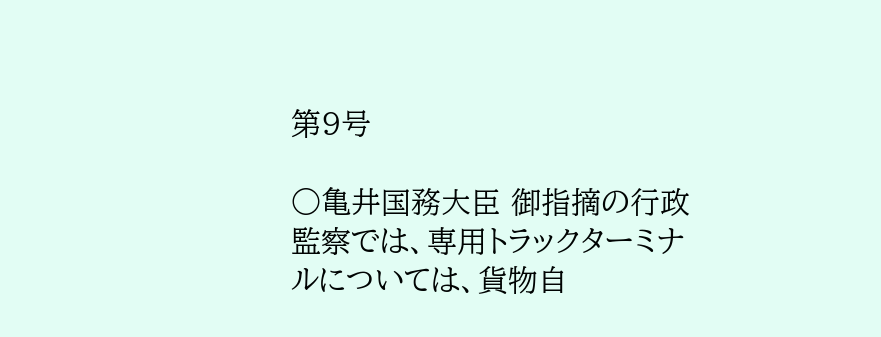第9号

○亀井国務大臣 御指摘の行政監察では、専用トラックターミナルについては、貨物自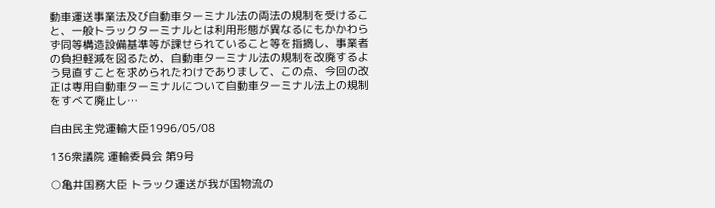動車運送事業法及び自動車ターミナル法の両法の規制を受けること、一般トラックターミナルとは利用形態が異なるにもかかわらず同等構造設備基準等が課せられていること等を指摘し、事業者の負担軽減を図るため、自動車ターミナル法の規制を改廃するよう見直すことを求められたわけでありまして、この点、今回の改正は専用自動車ターミナルについて自動車ターミナル法上の規制をすべて廃止し…

自由民主党運輸大臣1996/05/08

136衆議院 運輸委員会 第9号

○亀井国務大臣 トラック運送が我が国物流の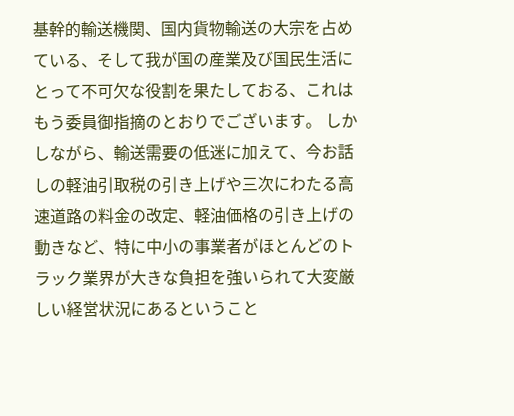基幹的輸送機関、国内貨物輸送の大宗を占めている、そして我が国の産業及び国民生活にとって不可欠な役割を果たしておる、これはもう委員御指摘のとおりでございます。 しかしながら、輸送需要の低迷に加えて、今お話しの軽油引取税の引き上げや三次にわたる高速道路の料金の改定、軽油価格の引き上げの動きなど、特に中小の事業者がほとんどのトラック業界が大きな負担を強いられて大変厳しい経営状況にあるということ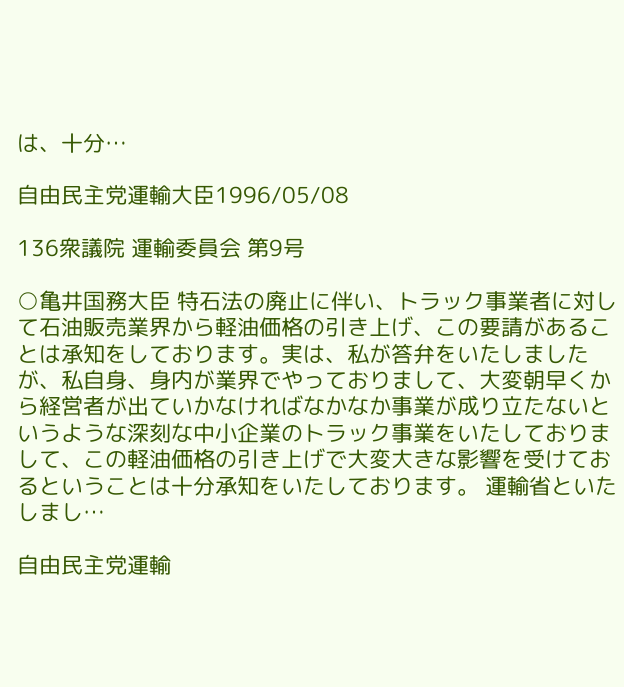は、十分…

自由民主党運輸大臣1996/05/08

136衆議院 運輸委員会 第9号

○亀井国務大臣 特石法の廃止に伴い、トラック事業者に対して石油販売業界から軽油価格の引き上げ、この要請があることは承知をしております。実は、私が答弁をいたしましたが、私自身、身内が業界でやっておりまして、大変朝早くから経営者が出ていかなければなかなか事業が成り立たないというような深刻な中小企業のトラック事業をいたしておりまして、この軽油価格の引き上げで大変大きな影響を受けておるということは十分承知をいたしております。 運輸省といたしまし…

自由民主党運輸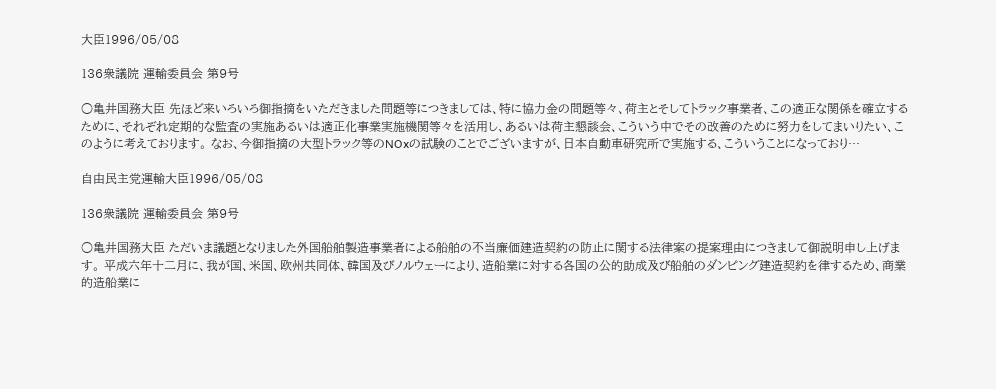大臣1996/05/08

136衆議院 運輸委員会 第9号

○亀井国務大臣 先ほど来いろいろ御指摘をいただきました問題等につきましては、特に協力金の問題等々、荷主とそしてトラック事業者、この適正な関係を確立するために、それぞれ定期的な監査の実施あるいは適正化事業実施機関等々を活用し、あるいは荷主懇談会、こういう中でその改善のために努力をしてまいりたい、このように考えております。 なお、今御指摘の大型トラック等のNOxの試験のことでございますが、日本自動車研究所で実施する、こういうことになっており…

自由民主党運輸大臣1996/05/08

136衆議院 運輸委員会 第9号

○亀井国務大臣 ただいま議題となりました外国船舶製造事業者による船舶の不当廉価建造契約の防止に関する法律案の提案理由につきまして御説明申し上げます。 平成六年十二月に、我が国、米国、欧州共同体、韓国及びノルウェーにより、造船業に対する各国の公的助成及び船舶のダンピング建造契約を律するため、商業的造船業に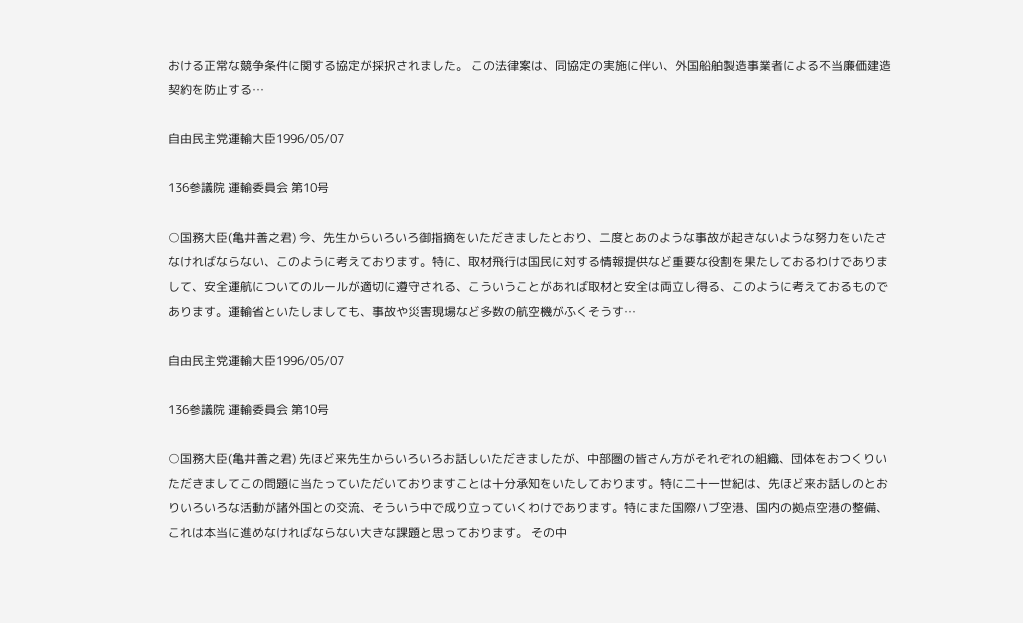おける正常な競争条件に関する協定が採択されました。 この法律案は、同協定の実施に伴い、外国船舶製造事業者による不当廉価建造契約を防止する…

自由民主党運輸大臣1996/05/07

136参議院 運輸委員会 第10号

○国務大臣(亀井善之君) 今、先生からいろいろ御指摘をいただきましたとおり、二度とあのような事故が起きないような努力をいたさなければならない、このように考えております。特に、取材飛行は国民に対する情報提供など重要な役割を果たしておるわけでありまして、安全運航についてのルールが適切に遵守される、こういうことがあれば取材と安全は両立し得る、このように考えておるものであります。運輸省といたしましても、事故や災害現場など多数の航空機がふくそうす…

自由民主党運輸大臣1996/05/07

136参議院 運輸委員会 第10号

○国務大臣(亀井善之君) 先ほど来先生からいろいろお話しいただきましたが、中部圏の皆さん方がそれぞれの組織、団体をおつくりいただきましてこの問題に当たっていただいておりますことは十分承知をいたしております。特に二十一世紀は、先ほど来お話しのとおりいろいろな活動が諸外国との交流、そういう中で成り立っていくわけであります。特にまた国際ハブ空港、国内の拠点空港の整備、これは本当に進めなければならない大きな課題と思っております。 その中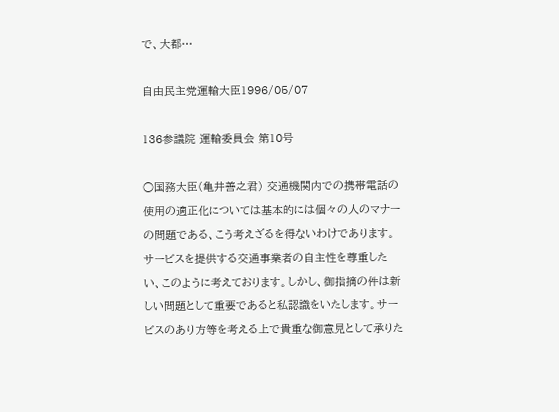で、大都…

自由民主党運輸大臣1996/05/07

136参議院 運輸委員会 第10号

○国務大臣(亀井善之君) 交通機関内での携帯電話の使用の適正化については基本的には個々の人のマナーの問題である、こう考えざるを得ないわけであります。サービスを提供する交通事業者の自主性を尊重したい、このように考えております。しかし、御指摘の件は新しい問題として重要であると私認識をいたします。サービスのあり方等を考える上で貴重な御意見として承りた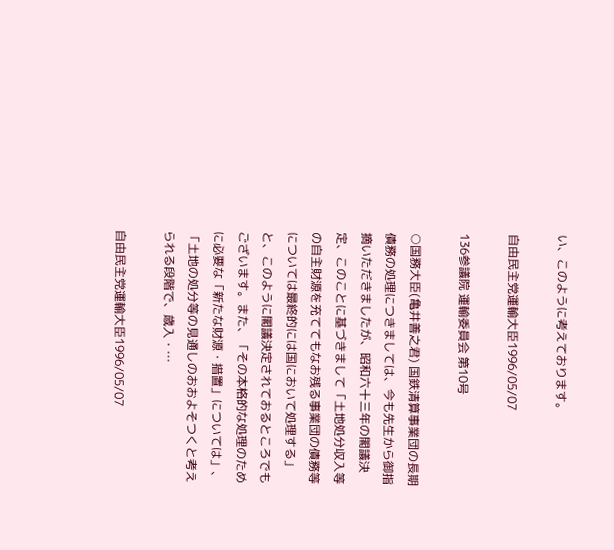い、このように考えております。

自由民主党運輸大臣1996/05/07

136参議院 運輸委員会 第10号

○国務大臣(亀井善之君) 国鉄清算事業団の長期債務の処理につきましては、今も先生から御指摘いただきましたが、昭和六十三年の閣議決定、このことに基づきまして「土地処分収入等の自主財源を充ててもなお残る事業団の債務等については最終的には国において処理する」と、このように閣議決定されておるところでもございます。また、「その本格的な処理のために必要な「新たな財源・措置」については」、「土地の処分等の見通しのおおよそつくと考えられる段階で、歳入・…

自由民主党運輸大臣1996/05/07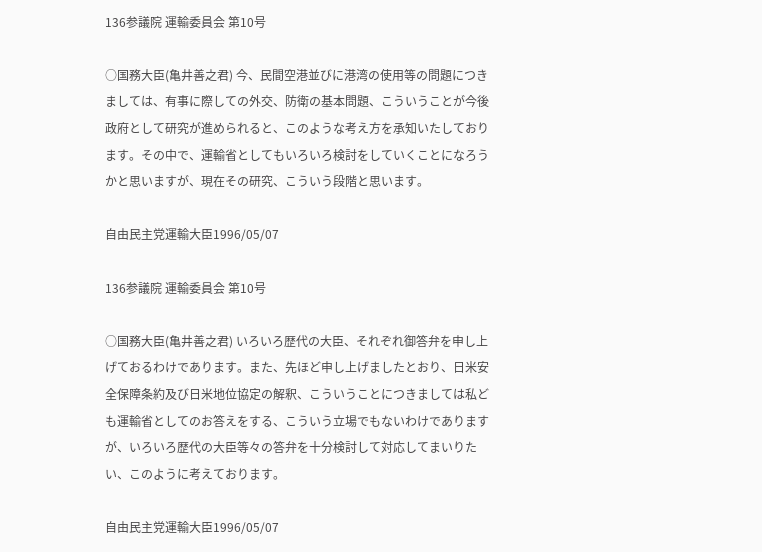136参議院 運輸委員会 第10号

○国務大臣(亀井善之君) 今、民間空港並びに港湾の使用等の問題につきましては、有事に際しての外交、防衛の基本問題、こういうことが今後政府として研究が進められると、このような考え方を承知いたしております。その中で、運輸省としてもいろいろ検討をしていくことになろうかと思いますが、現在その研究、こういう段階と思います。

自由民主党運輸大臣1996/05/07

136参議院 運輸委員会 第10号

○国務大臣(亀井善之君) いろいろ歴代の大臣、それぞれ御答弁を申し上げておるわけであります。また、先ほど申し上げましたとおり、日米安全保障条約及び日米地位協定の解釈、こういうことにつきましては私ども運輸省としてのお答えをする、こういう立場でもないわけでありますが、いろいろ歴代の大臣等々の答弁を十分検討して対応してまいりたい、このように考えております。

自由民主党運輸大臣1996/05/07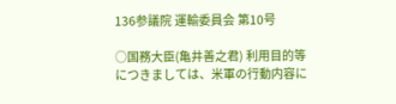136参議院 運輸委員会 第10号

○国務大臣(亀井善之君) 利用目的等につきましては、米軍の行動内容に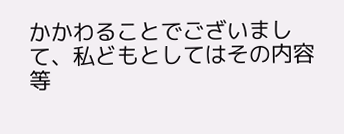かかわることでございまして、私どもとしてはその内容等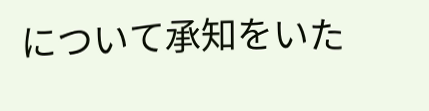について承知をいた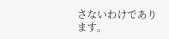さないわけであります。